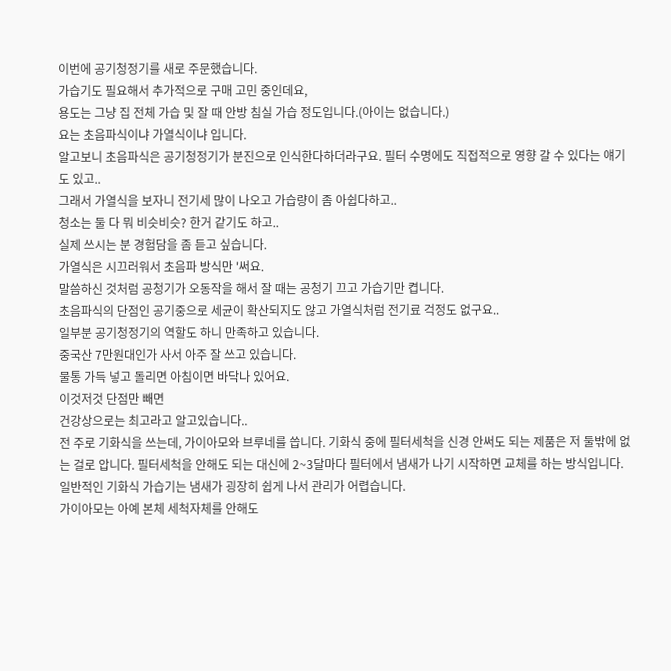이번에 공기청정기를 새로 주문했습니다.
가습기도 필요해서 추가적으로 구매 고민 중인데요,
용도는 그냥 집 전체 가습 및 잘 때 안방 침실 가습 정도입니다.(아이는 없습니다.)
요는 초음파식이냐 가열식이냐 입니다.
알고보니 초음파식은 공기청정기가 분진으로 인식한다하더라구요. 필터 수명에도 직접적으로 영향 갈 수 있다는 얘기도 있고..
그래서 가열식을 보자니 전기세 많이 나오고 가습량이 좀 아쉽다하고..
청소는 둘 다 뭐 비슷비슷? 한거 같기도 하고..
실제 쓰시는 분 경험담을 좀 듣고 싶습니다.
가열식은 시끄러워서 초음파 방식만 '써요.
말씀하신 것처럼 공청기가 오동작을 해서 잘 때는 공청기 끄고 가습기만 켭니다.
초음파식의 단점인 공기중으로 세균이 확산되지도 않고 가열식처럼 전기료 걱정도 없구요..
일부분 공기청정기의 역할도 하니 만족하고 있습니다.
중국산 7만원대인가 사서 아주 잘 쓰고 있습니다.
물통 가득 넣고 돌리면 아침이면 바닥나 있어요.
이것저것 단점만 빼면
건강상으로는 최고라고 알고있습니다..
전 주로 기화식을 쓰는데, 가이아모와 브루네를 씁니다. 기화식 중에 필터세척을 신경 안써도 되는 제품은 저 둘밖에 없는 걸로 압니다. 필터세척을 안해도 되는 대신에 2~3달마다 필터에서 냄새가 나기 시작하면 교체를 하는 방식입니다. 일반적인 기화식 가습기는 냄새가 굉장히 쉽게 나서 관리가 어렵습니다.
가이아모는 아예 본체 세척자체를 안해도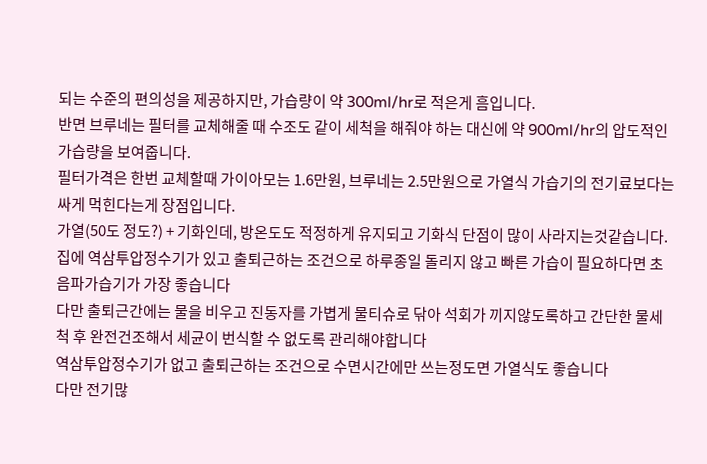되는 수준의 편의성을 제공하지만, 가습량이 약 300ml/hr로 적은게 흠입니다.
반면 브루네는 필터를 교체해줄 때 수조도 같이 세척을 해줘야 하는 대신에 약 900ml/hr의 압도적인 가습량을 보여줍니다.
필터가격은 한번 교체할때 가이아모는 1.6만원, 브루네는 2.5만원으로 가열식 가습기의 전기료보다는 싸게 먹힌다는게 장점입니다.
가열(50도 정도?) + 기화인데, 방온도도 적정하게 유지되고 기화식 단점이 많이 사라지는것같습니다.
집에 역삼투압정수기가 있고 출퇴근하는 조건으로 하루종일 돌리지 않고 빠른 가습이 필요하다면 초음파가습기가 가장 좋습니다
다만 출퇴근간에는 물을 비우고 진동자를 가볍게 물티슈로 닦아 석회가 끼지않도록하고 간단한 물세척 후 완전건조해서 세균이 번식할 수 없도록 관리해야합니다
역삼투압정수기가 없고 출퇴근하는 조건으로 수면시간에만 쓰는정도면 가열식도 좋습니다
다만 전기많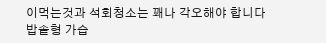이먹는것과 석회청소는 꽤나 각오해야 합니다 밥솥형 가습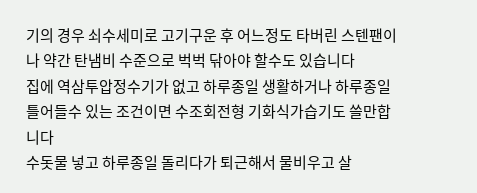기의 경우 쇠수세미로 고기구운 후 어느정도 타버린 스텐팬이나 약간 탄냄비 수준으로 벅벅 닦아야 할수도 있습니다
집에 역삼투압정수기가 없고 하루종일 생활하거나 하루종일 틀어들수 있는 조건이면 수조회전형 기화식가습기도 쓸만합니다
수돗물 넣고 하루종일 돌리다가 퇴근해서 물비우고 살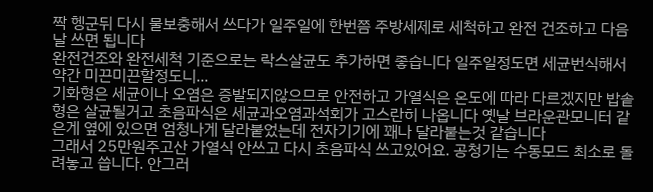짝 헹군뒤 다시 물보충해서 쓰다가 일주일에 한번쯤 주방세제로 세척하고 완전 건조하고 다음날 쓰면 됩니다
완전건조와 완전세척 기준으로는 락스살균도 추가하면 좋습니다 일주일정도면 세균번식해서 약간 미끈미끈할정도니...
기화형은 세균이나 오염은 증발되지않으므로 안전하고 가열식은 온도에 따라 다르겠지만 밥솥형은 살균될거고 초음파식은 세균과오염과석회가 고스란히 나옵니다 옛날 브라운관모니터 같은게 옆에 있으면 엄청나게 달라붙었는데 전자기기에 꽤나 달라붙는것 같습니다
그래서 25만원주고산 가열식 안쓰고 다시 초음파식 쓰고있어요. 공청기는 수동모드 최소로 돌려놓고 씁니다. 안그러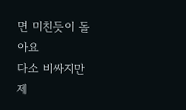면 미친듯이 돌아요
다소 비싸지만 제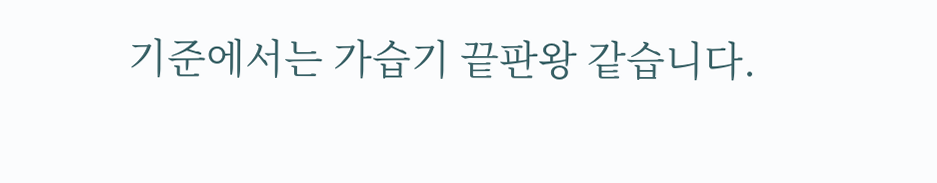기준에서는 가습기 끝판왕 같습니다.